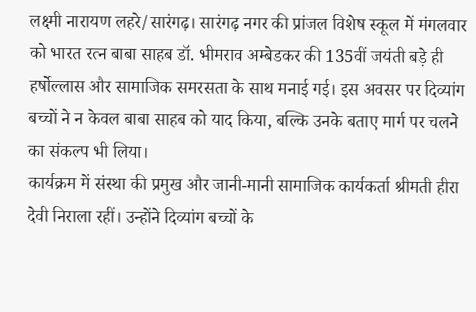लक्ष्मी नारायण लहरे/सारंगढ़। सारंगढ़ नगर की प्रांजल विशेष स्कूल में मंगलवार को भारत रत्न बाबा साहब डॉ. भीमराव अम्बेडकर की 135वीं जयंती बड़े ही हर्षोल्लास और सामाजिक समरसता के साथ मनाई गई। इस अवसर पर दिव्यांग बच्चों ने न केवल बाबा साहब को याद किया, बल्कि उनके बताए मार्ग पर चलने का संकल्प भी लिया।
कार्यक्रम में संस्था की प्रमुख और जानी-मानी सामाजिक कार्यकर्ता श्रीमती हीरा देवी निराला रहीं। उन्होंने दिव्यांग बच्चों के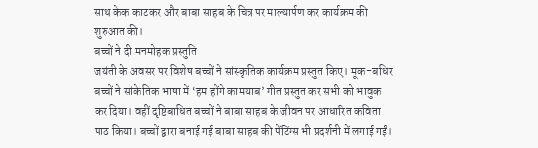साथ केक काटकर और बाबा साहब के चित्र पर माल्यार्पण कर कार्यक्रम की शुरुआत की।
बच्चों ने दी मनमोहक प्रस्तुति
जयंती के अवसर पर विशेष बच्चों ने सांस्कृतिक कार्यक्रम प्रस्तुत किए। मूक-बधिर बच्चों ने सांकेतिक भाषा में ‘हम होंगे कामयाब’ गीत प्रस्तुत कर सभी को भावुक कर दिया। वहीं दृष्टिबाधित बच्चों ने बाबा साहब के जीवन पर आधारित कविता पाठ किया। बच्चों द्वारा बनाई गई बाबा साहब की पेंटिंग्स भी प्रदर्शनी में लगाई गईं।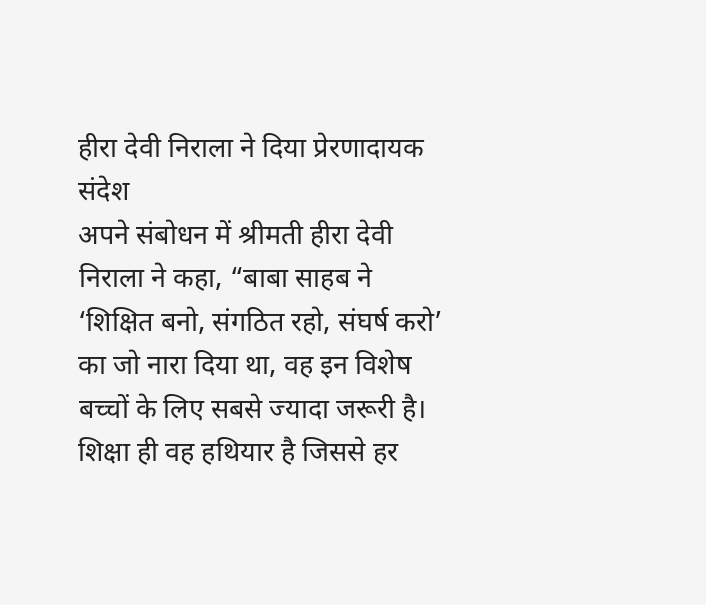हीरा देवी निराला ने दिया प्रेरणादायक संदेश
अपने संबोधन में श्रीमती हीरा देवी निराला ने कहा, “बाबा साहब ने ‘शिक्षित बनो, संगठित रहो, संघर्ष करो’ का जो नारा दिया था, वह इन विशेष बच्चों के लिए सबसे ज्यादा जरूरी है। शिक्षा ही वह हथियार है जिससे हर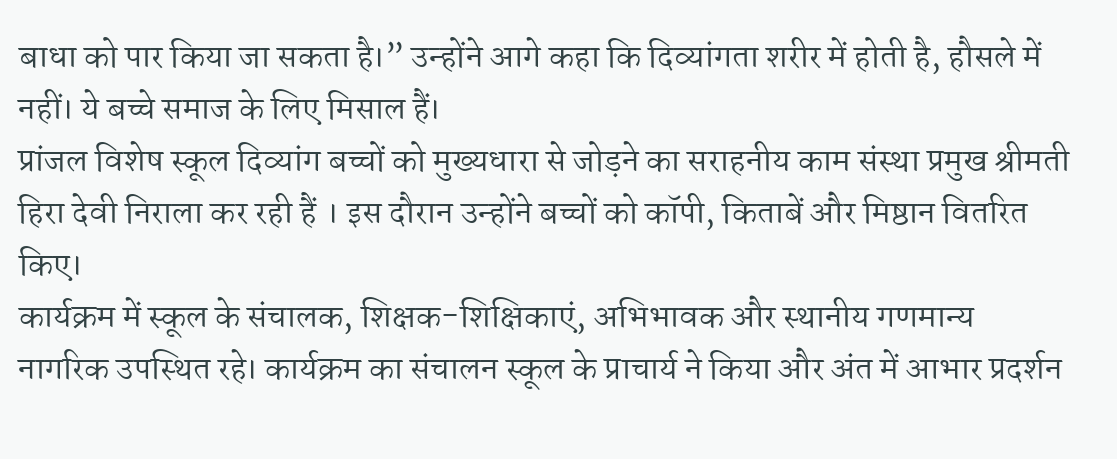बाधा को पार किया जा सकता है।” उन्होंने आगे कहा कि दिव्यांगता शरीर में होती है, हौसले में नहीं। ये बच्चे समाज के लिए मिसाल हैं।
प्रांजल विशेष स्कूल दिव्यांग बच्चों को मुख्यधारा से जोड़ने का सराहनीय काम संस्था प्रमुख श्रीमती हिरा देवी निराला कर रही हैं । इस दौरान उन्होंने बच्चों को कॉपी, किताबें और मिष्ठान वितरित किए।
कार्यक्रम में स्कूल के संचालक, शिक्षक-शिक्षिकाएं, अभिभावक और स्थानीय गणमान्य नागरिक उपस्थित रहे। कार्यक्रम का संचालन स्कूल के प्राचार्य ने किया और अंत में आभार प्रदर्शन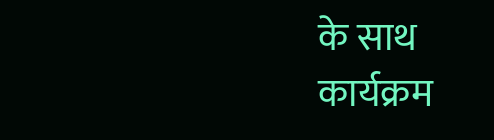के साथ कार्यक्रम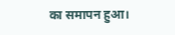का समापन हुआ।